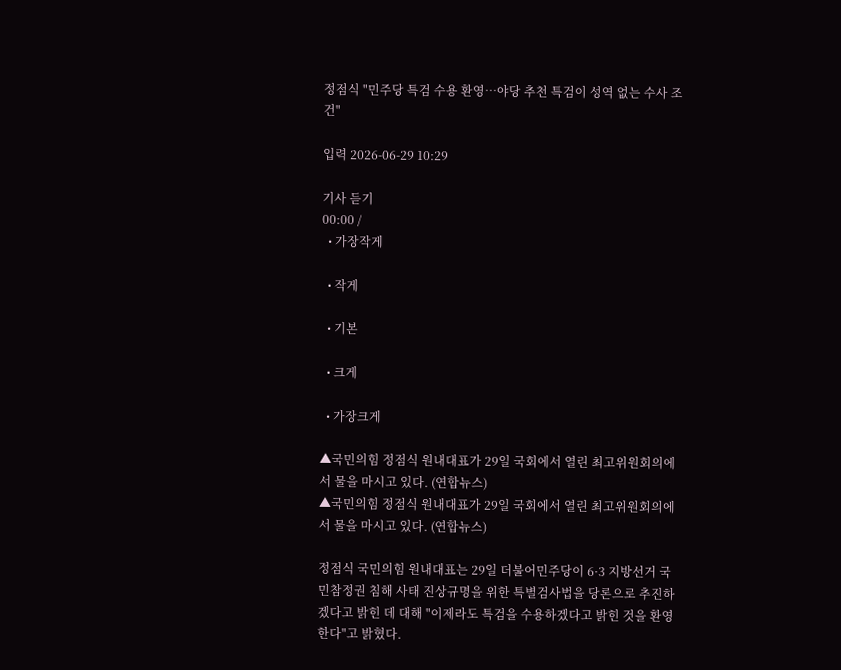정점식 "민주당 특검 수용 환영…야당 추천 특검이 성역 없는 수사 조건"

입력 2026-06-29 10:29

기사 듣기
00:00 /
  • 가장작게

  • 작게

  • 기본

  • 크게

  • 가장크게

▲국민의힘 정점식 원내대표가 29일 국회에서 열린 최고위원회의에서 물을 마시고 있다. (연합뉴스)
▲국민의힘 정점식 원내대표가 29일 국회에서 열린 최고위원회의에서 물을 마시고 있다. (연합뉴스)

정점식 국민의힘 원내대표는 29일 더불어민주당이 6·3 지방선거 국민참정권 침해 사태 진상규명을 위한 특별검사법을 당론으로 추진하겠다고 밝힌 데 대해 "이제라도 특검을 수용하겠다고 밝힌 것을 환영한다"고 밝혔다.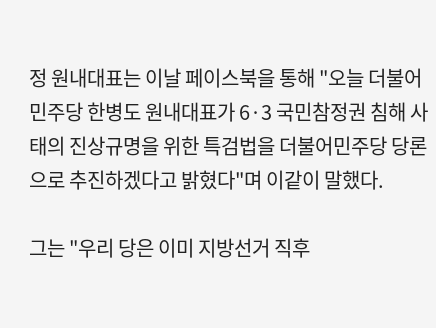정 원내대표는 이날 페이스북을 통해 "오늘 더불어민주당 한병도 원내대표가 6·3 국민참정권 침해 사태의 진상규명을 위한 특검법을 더불어민주당 당론으로 추진하겠다고 밝혔다"며 이같이 말했다.

그는 "우리 당은 이미 지방선거 직후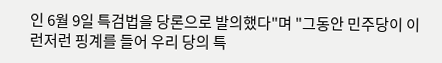인 6월 9일 특검법을 당론으로 발의했다"며 "그동안 민주당이 이런저런 핑계를 들어 우리 당의 특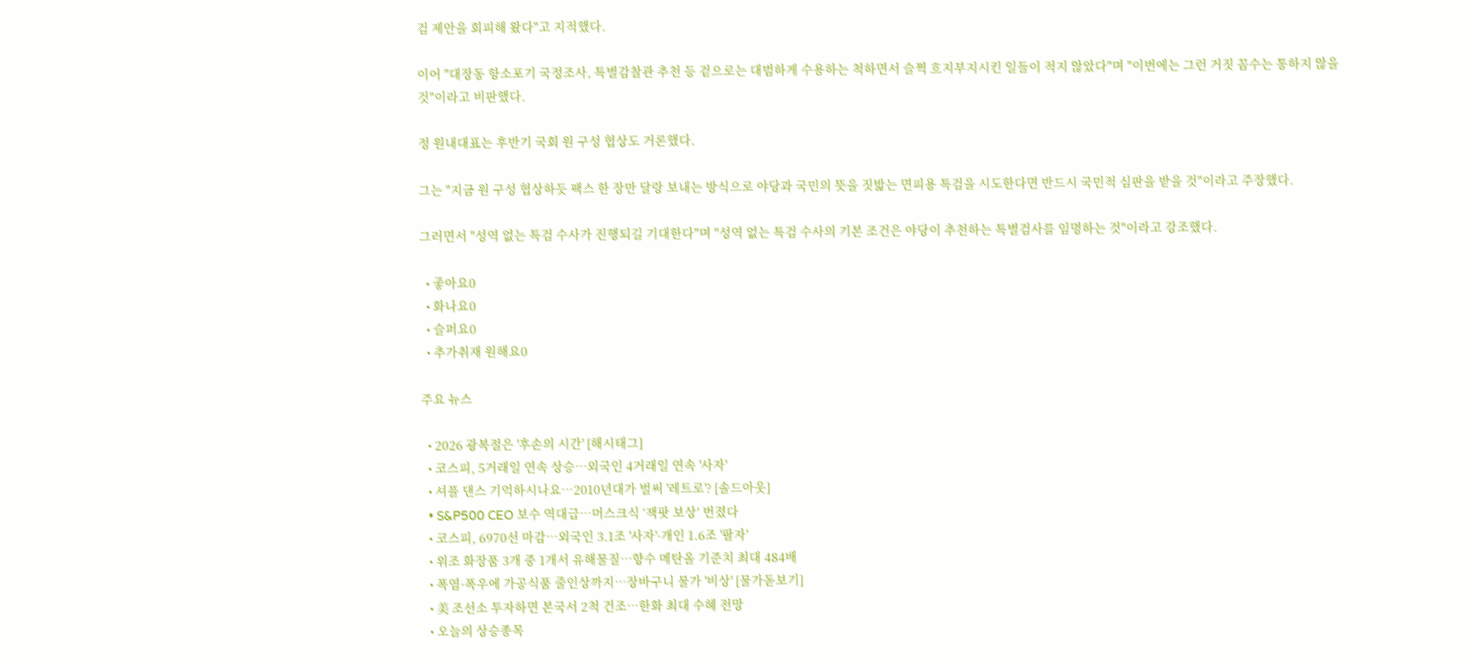검 제안을 회피해 왔다"고 지적했다.

이어 "대장동 항소포기 국정조사, 특별감찰관 추천 등 겉으로는 대범하게 수용하는 척하면서 슬쩍 흐지부지시킨 일들이 적지 않았다"며 "이번에는 그런 거짓 꼼수는 통하지 않을 것"이라고 비판했다.

정 원내대표는 후반기 국회 원 구성 협상도 거론했다.

그는 "지금 원 구성 협상하듯 팩스 한 장만 달랑 보내는 방식으로 야당과 국민의 뜻을 짓밟는 면피용 특검을 시도한다면 반드시 국민적 심판을 받을 것"이라고 주장했다.

그러면서 "성역 없는 특검 수사가 진행되길 기대한다"며 "성역 없는 특검 수사의 기본 조건은 야당이 추천하는 특별검사를 임명하는 것"이라고 강조했다.

  • 좋아요0
  • 화나요0
  • 슬퍼요0
  • 추가취재 원해요0

주요 뉴스

  • 2026 광복절은 '후손의 시간' [해시태그]
  • 코스피, 5거래일 연속 상승…외국인 4거래일 연속 '사자'
  • 셔플 댄스 기억하시나요⋯2010년대가 벌써 '레트로'? [솔드아웃]
  • S&P500 CEO 보수 역대급⋯머스크식 ‘잭팟 보상’ 번졌다
  • 코스피, 6970선 마감…외국인 3.1조 '사자'·개인 1.6조 '팔자'
  • 위조 화장품 3개 중 1개서 유해물질…향수 메탄올 기준치 최대 484배
  • 폭염·폭우에 가공식품 줄인상까지⋯장바구니 물가 '비상' [물가돋보기]
  • 美 조선소 투자하면 본국서 2척 건조…한화 최대 수혜 전망
  • 오늘의 상승종목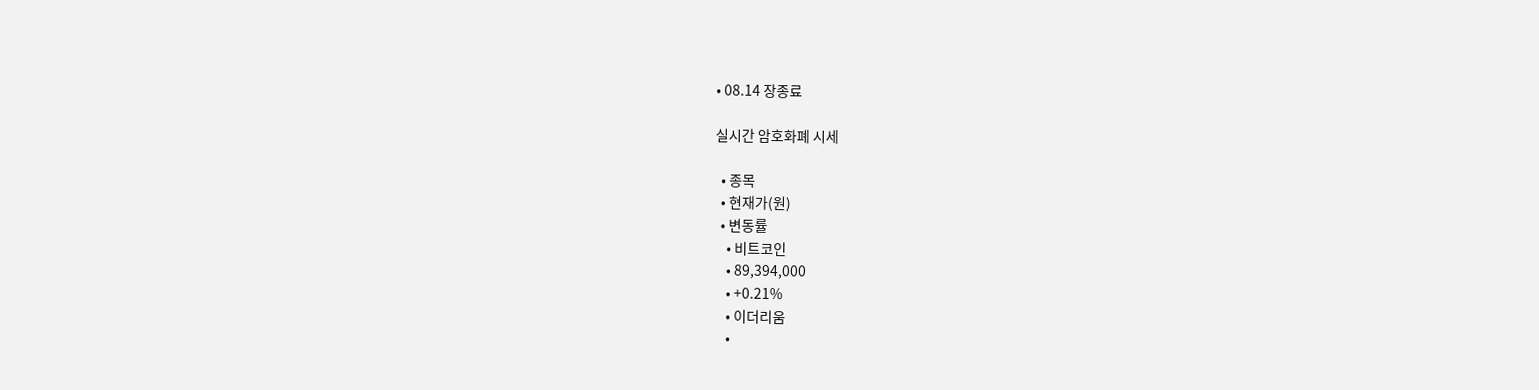• 08.14 장종료

실시간 암호화폐 시세

  • 종목
  • 현재가(원)
  • 변동률
    • 비트코인
    • 89,394,000
    • +0.21%
    • 이더리움
    •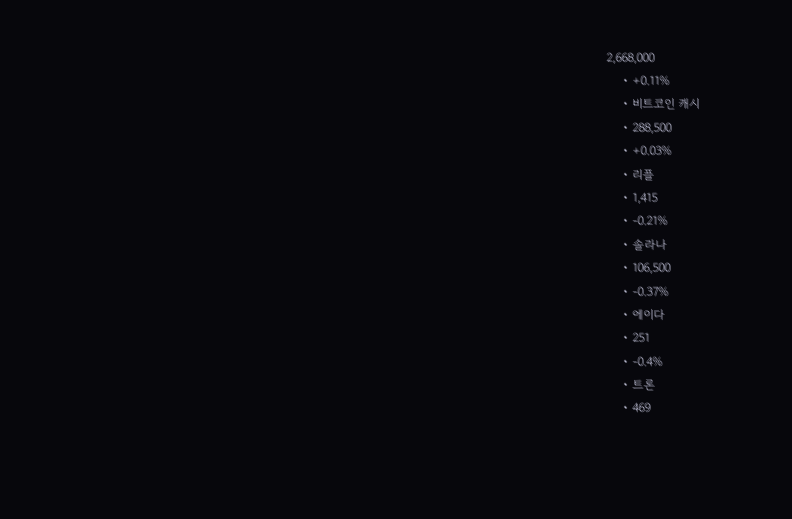2,668,000
    • +0.11%
    • 비트코인 캐시
    • 288,500
    • +0.03%
    • 리플
    • 1,415
    • -0.21%
    • 솔라나
    • 106,500
    • -0.37%
    • 에이다
    • 251
    • -0.4%
    • 트론
    • 469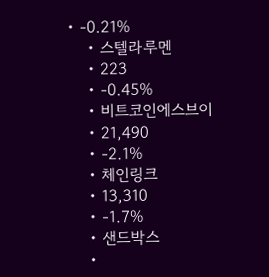• -0.21%
    • 스텔라루멘
    • 223
    • -0.45%
    • 비트코인에스브이
    • 21,490
    • -2.1%
    • 체인링크
    • 13,310
    • -1.7%
    • 샌드박스
    •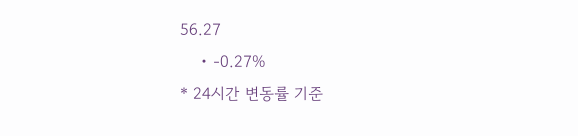56.27
    • -0.27%
* 24시간 변동률 기준